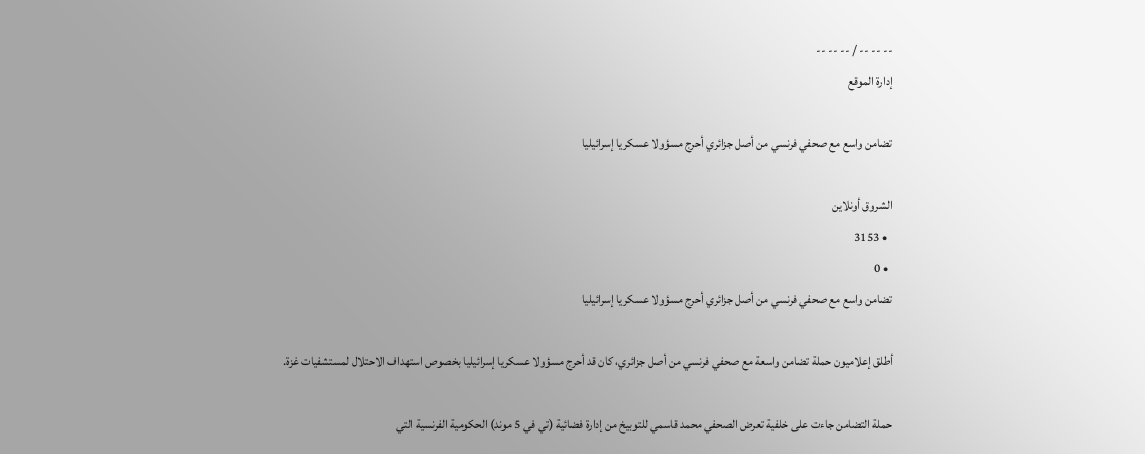-- -- -- / -- -- --
إدارة الموقع

تضامن واسع مع صحفي فرنسي من أصل جزائري أحرج مسؤولا عسكريا إسرائيليا

الشروق أونلاين
  • 3153
  • 0
تضامن واسع مع صحفي فرنسي من أصل جزائري أحرج مسؤولا عسكريا إسرائيليا

أطلق إعلاميون حملة تضامن واسعة مع صحفي فرنسي من أصل جزائري، كان قد أحرج مسؤولا عسكريا إسرائيليا بخصوص استهداف الاحتلال لمستشفيات غزة.

حملة التضامن جاءت على خلفية تعرض الصحفي محمد قاسمي للتوبيخ من إدارة فضائية (تي في 5 موند) الحكومية الفرنسية التي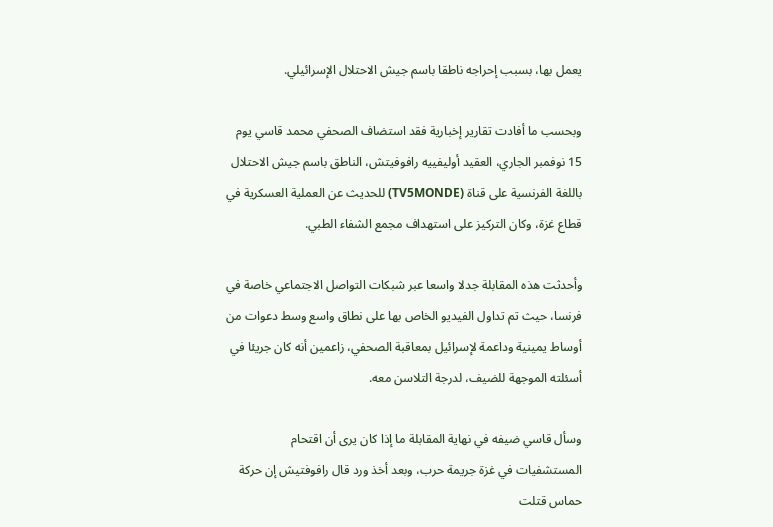يعمل بها، بسبب إحراجه ناطقا باسم جيش الاحتلال الإسرائيلي.

وبحسب ما أفادت تقارير إخبارية فقد استضاف الصحفي محمد قاسي يوم 15 نوفمبر الجاري، العقيد أوليفييه رافوفيتش، الناطق باسم جيش الاحتلال باللغة الفرنسية على قناة (TV5MONDE) للحديث عن العملية العسكرية في قطاع غزة، وكان التركيز على استهداف مجمع الشفاء الطبي.

وأحدثت هذه المقابلة جدلا واسعا عبر شبكات التواصل الاجتماعي خاصة في فرنسا، حيث تم تداول الفيديو الخاص بها على نطاق واسع وسط دعوات من أوساط يمينية وداعمة لإسرائيل بمعاقبة الصحفي، زاعمين أنه كان جريئا في أسئلته الموجهة للضيف، لدرجة التلاسن معه.

وسأل قاسي ضيفه في نهاية المقابلة ما إذا كان يرى أن اقتحام المستشفيات في غزة جريمة حرب، وبعد أخذ ورد قال رافوفتيش إن حركة حماس قتلت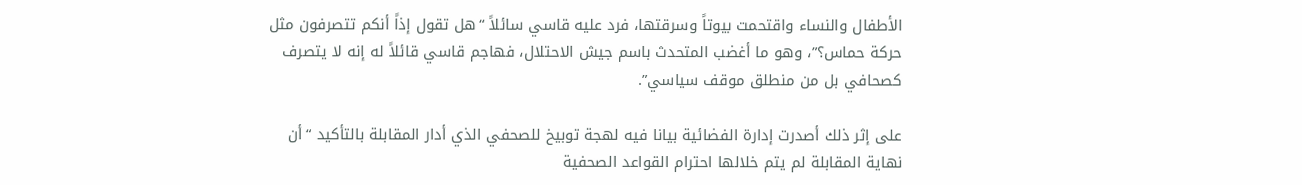الأطفال والنساء واقتحمت بيوتاً وسرقتها، فرد عليه قاسي سائلاً “هل تقول إذاً أنكم تتصرفون مثل حركة حماس؟”، وهو ما أغضب المتحدث باسم جيش الاحتلال، فهاجم قاسي قائلاً له إنه لا يتصرف كصحافي بل من منطلق موقف سياسي”.

على إثر ذلك أصدرت إدارة الفضائية بيانا فيه لهجة توبيخ للصحفي الذي أدار المقابلة بالتأكيد “أن نهاية المقابلة لم يتم خلالها احترام القواعد الصحفية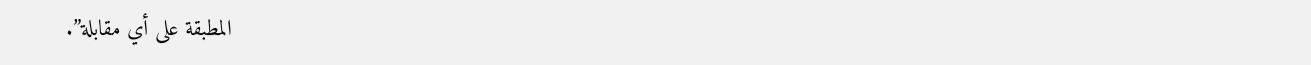المطبقة على أي مقابلة”.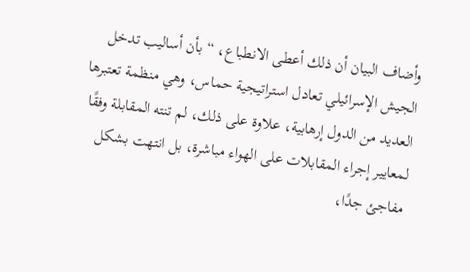وأضاف البيان أن ذلك أعطى الانطباع، “بأن أساليب تدخل الجيش الإسرائيلي تعادل استراتيجية حماس، وهي منظمة تعتبرها العديد من الدول إرهابية، علاوة على ذلك، لم تنته المقابلة وفقًا لمعايير إجراء المقابلات على الهواء مباشرة، بل انتهت بشكل مفاجئ جدًا،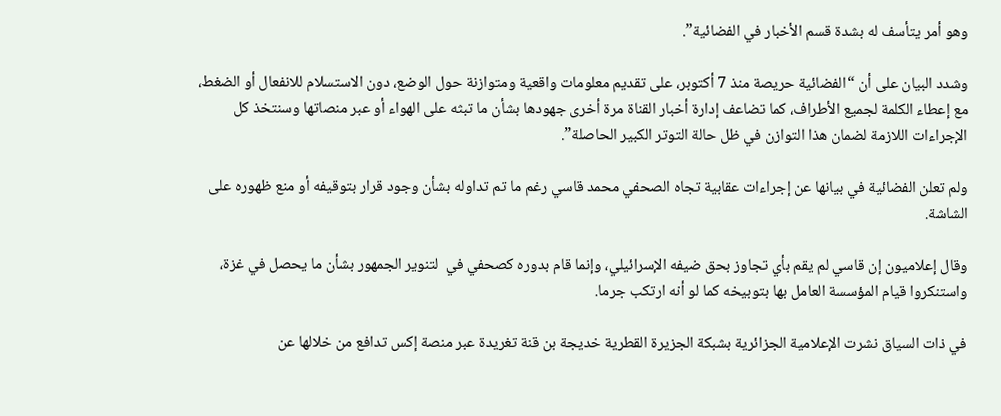وهو أمر يتأسف له بشدة قسم الأخبار في الفضائية”.

وشدد البيان على أن “الفضائية حريصة منذ 7 أكتوبر، على تقديم معلومات واقعية ومتوازنة حول الوضع، دون الاستسلام للانفعال أو الضغط، مع إعطاء الكلمة لجميع الأطراف، كما تضاعف إدارة أخبار القناة مرة أخرى جهودها بشأن ما تبثه على الهواء أو عبر منصاتها وسنتخذ كل الإجراءات اللازمة لضمان هذا التوازن في ظل حالة التوتر الكبير الحاصلة”.

ولم تعلن الفضائية في بيانها عن إجراءات عقابية تجاه الصحفي محمد قاسي رغم ما تم تداوله بشأن وجود قرار بتوقيفه أو منع ظهوره على الشاشة.

وقال إعلاميون إن قاسي لم يقم بأي تجاوز بحق ضيفه الإسرائيلي، وإنما قام بدوره كصحفي في  لتنوير الجمهور بشأن ما يحصل في غزة، واستنكروا قيام المؤسسة العامل بها بتوبيخه كما لو أنه ارتكب جرما.

في ذات السياق نشرت الإعلامية الجزائرية بشبكة الجزيرة القطرية خديجة بن قنة تغريدة عبر منصة إكس تدافع من خلالها عن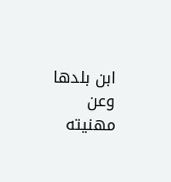ابن بلدها وعن مهنيته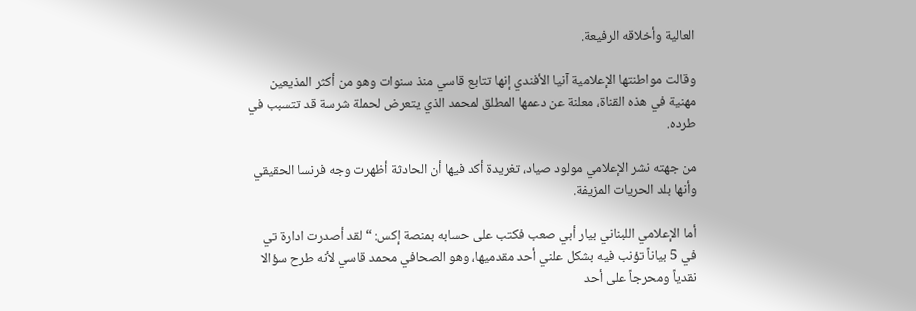العالية وأخلاقه الرفيعة.

وقالت مواطنتها الإعلامية آنيا الأفندي إنها تتابع قاسي منذ سنوات وهو من أكثر المذيعين مهنية في هذه القناة، معلنة عن دعمها المطلق لمحمد الذي يتعرض لحملة شرسة قد تتسبب في طرده.

من جهته نشر الإعلامي مولود صياد، تغريدة أكد فيها أن الحادثة أظهرت وجه فرنسا الحقيقي وأنها بلد الحريات المزيفة.

أما الإعلامي اللبناني بيار أبي صعب فكتب على حسابه بمنصة إكس: “لقد أصدرت ادارة تي في 5 بياناً تؤنب فيه بشكل علني أحد مقدميها، وهو الصحافي محمد قاسي لأنه طرح سؤالا نقدياً ومحرجاً على أحد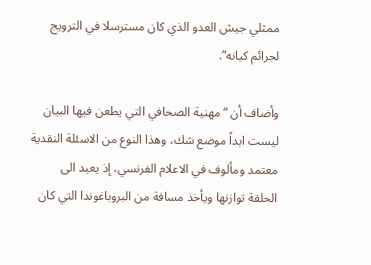ممثلي جيش العدو الذي كان مسترسلا في الترويج لجرائم كيانه”.

وأضاف أن “مهنية الصحافي التي يطعن فيها البيان ليست ابداً موضع شك، وهذا النوع من الاسئلة النقدية معتمد ومألوف في الاعلام الفرنسي، إذ يعيد الى الحلقة توازنها ويأخذ مسافة من البروباغوندا التي كان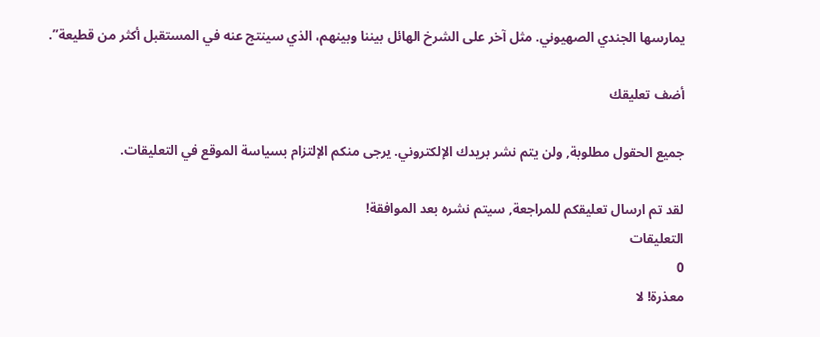يمارسها الجندي الصهيوني. مثل آخر على الشرخ الهائل بيننا وبينهم، الذي سينتج عنه في المستقبل أكثر من قطيعة”.

أضف تعليقك

جميع الحقول مطلوبة, ولن يتم نشر بريدك الإلكتروني. يرجى منكم الإلتزام بسياسة الموقع في التعليقات.

لقد تم ارسال تعليقكم للمراجعة, سيتم نشره بعد الموافقة!
التعليقات
0
معذرة! لا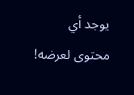يوجد أي محتوى لعرضه!